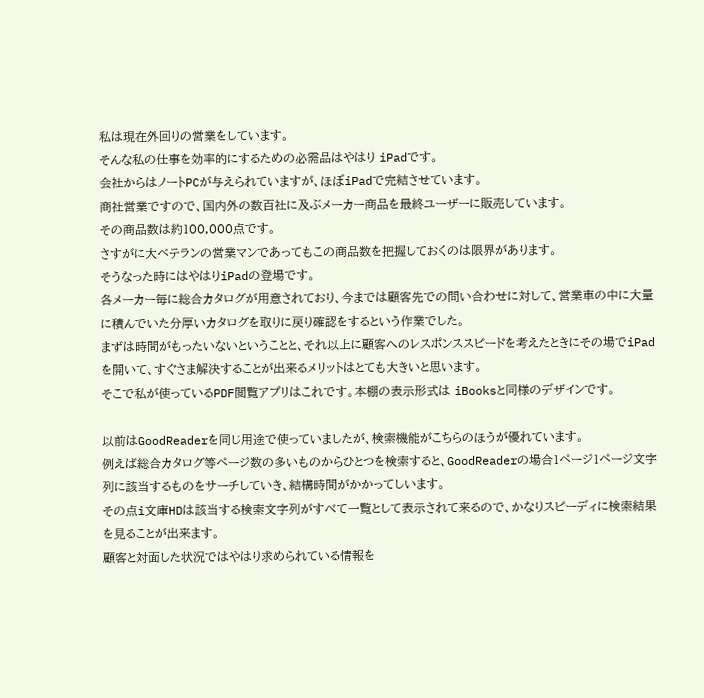私は現在外回りの営業をしています。
そんな私の仕事を効率的にするための必需品はやはり iPadです。
会社からはノートPCが与えられていますが、ほぼiPadで完結させています。
商社営業ですので、国内外の数百社に及ぶメーカー商品を最終ユーザーに販売しています。
その商品数は約100,000点です。
さすがに大ベテランの営業マンであってもこの商品数を把握しておくのは限界があります。
そうなった時にはやはりiPadの登場です。
各メーカー毎に総合カタログが用意されており、今までは顧客先での問い合わせに対して、営業車の中に大量に積んでいた分厚いカタログを取りに戻り確認をするという作業でした。
まずは時間がもったいないということと、それ以上に顧客へのレスポンススピードを考えたときにその場でiPadを開いて、すぐさま解決することが出来るメリットはとても大きいと思います。
そこで私が使っているPDF閲覧アプリはこれです。本棚の表示形式は iBooksと同様のデザインです。

以前はGoodReaderを同じ用途で使っていましたが、検索機能がこちらのほうが優れています。
例えば総合カタログ等ページ数の多いものからひとつを検索すると、GoodReaderの場合1ページ1ページ文字列に該当するものをサーチしていき、結構時間がかかってしいます。
その点i文庫HDは該当する検索文字列がすべて一覧として表示されて来るので、かなりスピーディに検索結果を見ることが出来ます。
顧客と対面した状況ではやはり求められている情報を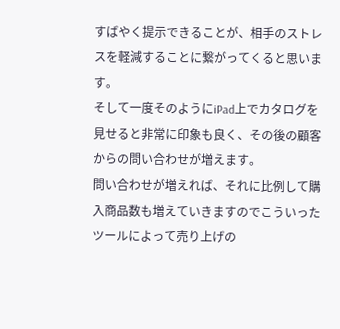すばやく提示できることが、相手のストレスを軽減することに繋がってくると思います。
そして一度そのようにiPad上でカタログを見せると非常に印象も良く、その後の顧客からの問い合わせが増えます。
問い合わせが増えれば、それに比例して購入商品数も増えていきますのでこういったツールによって売り上げの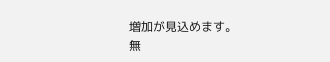増加が見込めます。
無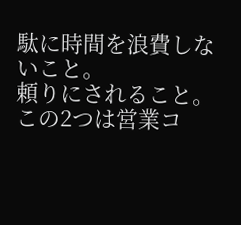駄に時間を浪費しないこと。
頼りにされること。
この2つは営業コ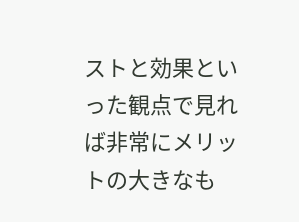ストと効果といった観点で見れば非常にメリットの大きなも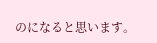のになると思います。